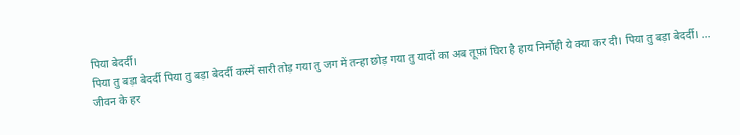पिया बेदर्दी।
पिया तु बड़ा बेदर्दी पिया तु बड़ा बेदर्दी कस्में सारी तोड़ गया तु जग में तन्हा छोड़ गया तु यादों का अब तूफ़ां घिरा है हाय निर्मोही ये क्या कर दी। पिया तु बड़ा बेदर्दी। ...
जीवन के हर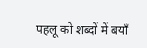पहलू को शब्दों में बयाँ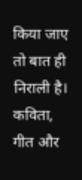किया जाए तो बात ही निराली है। कविता, गीत और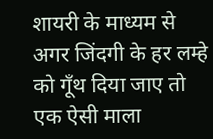शायरी के माध्यम से अगर जिंदगी के हर लम्हे को गूँथ दिया जाए तो एक ऐसी माला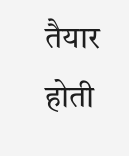तैयार होती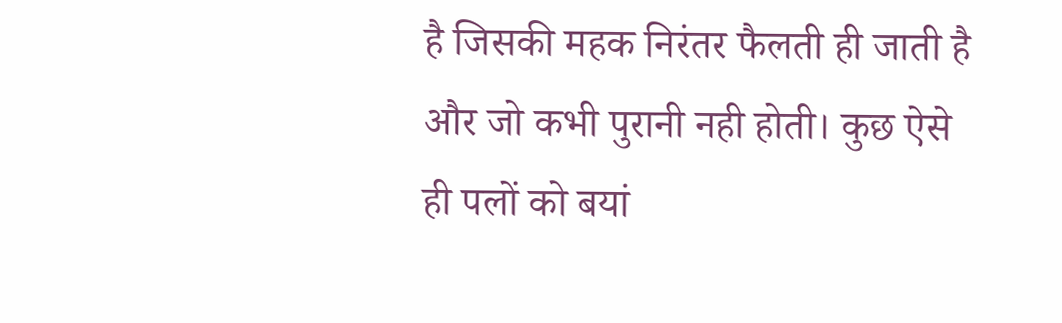है जिसकी महक निरंतर फैलती ही जाती है और जो कभी पुरानी नही होती। कुछ ऐसे ही पलों को बयां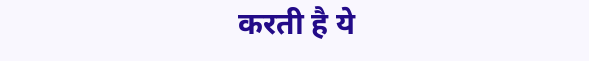करती है ये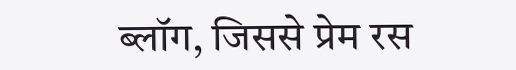ब्लॉग, जिससे प्रेम रस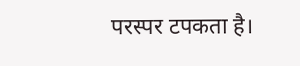परस्पर टपकता है।